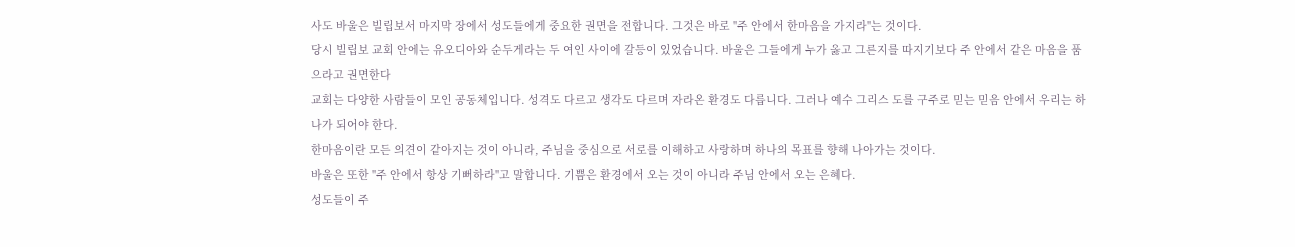사도 바울은 빌립보서 마지막 장에서 성도들에게 중요한 권면을 전합니다. 그것은 바로 "주 안에서 한마음을 가지라"는 것이다.
당시 빌립보 교회 안에는 유오디아와 순두게라는 두 여인 사이에 갈등이 있었습니다. 바울은 그들에게 누가 옳고 그른지를 따지기보다 주 안에서 같은 마음을 품으라고 권면한다
교회는 다양한 사람들이 모인 공동체입니다. 성격도 다르고 생각도 다르며 자라온 환경도 다릅니다. 그러나 예수 그리스 도를 구주로 믿는 믿음 안에서 우리는 하나가 되어야 한다.
한마음이란 모든 의견이 같아지는 것이 아니라, 주님을 중심으로 서로를 이해하고 사랑하며 하나의 목표를 향해 나아가는 것이다.
바울은 또한 "주 안에서 항상 기뻐하라"고 말합니다. 기쁨은 환경에서 오는 것이 아니라 주님 안에서 오는 은혜다.
성도들이 주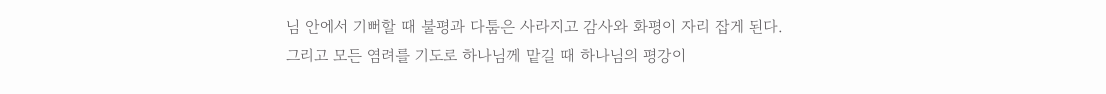님 안에서 기뻐할 때 불평과 다툼은 사라지고 감사와 화평이 자리 잡게 된다.
그리고 모든 염려를 기도로 하나님께 맡길 때 하나님의 평강이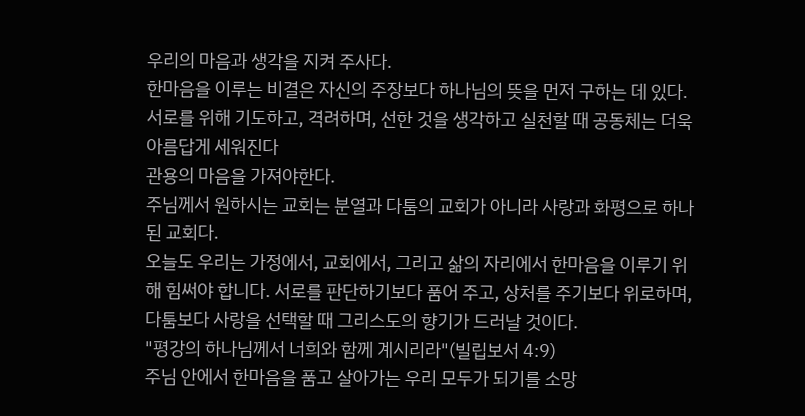우리의 마음과 생각을 지켜 주사다.
한마음을 이루는 비결은 자신의 주장보다 하나님의 뜻을 먼저 구하는 데 있다. 서로를 위해 기도하고, 격려하며, 선한 것을 생각하고 실천할 때 공동체는 더욱 아름답게 세워진다
관용의 마음을 가져야한다.
주님께서 원하시는 교회는 분열과 다툼의 교회가 아니라 사랑과 화평으로 하나 된 교회다.
오늘도 우리는 가정에서, 교회에서, 그리고 삶의 자리에서 한마음을 이루기 위해 힘써야 합니다. 서로를 판단하기보다 품어 주고, 상처를 주기보다 위로하며, 다툼보다 사랑을 선택할 때 그리스도의 향기가 드러날 것이다.
"평강의 하나님께서 너희와 함께 계시리라"(빌립보서 4:9)
주님 안에서 한마음을 품고 살아가는 우리 모두가 되기를 소망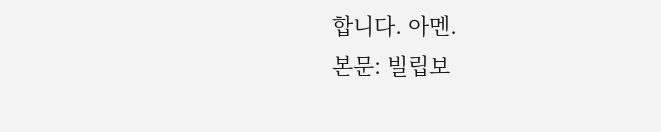합니다. 아멘.
본문: 빌립보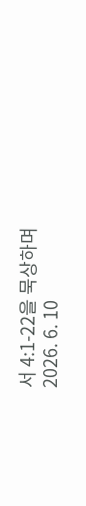서 4:1-22을 묵상하며
2026. 6. 10